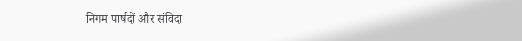निगम पार्षदों और संविदा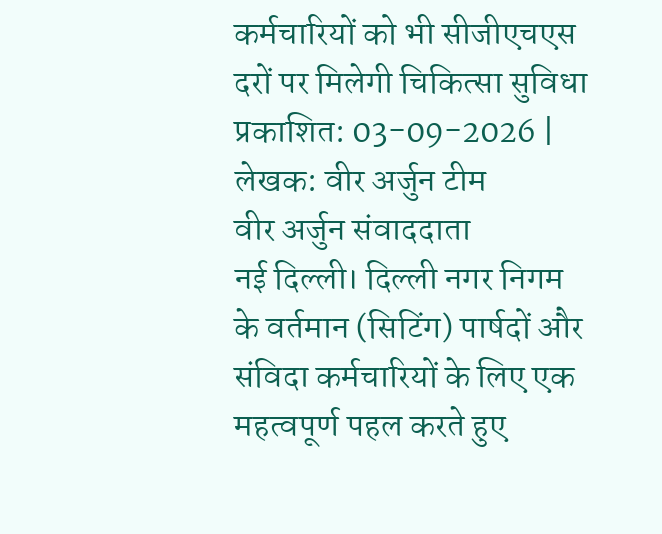कर्मचारियों को भी सीजीएचएस दरों पर मिलेगी चिकित्सा सुविधा
प्रकाशित: 03-09-2026 | लेखक: वीर अर्जुन टीम
वीर अर्जुन संवाददाता
नई दिल्ली। दिल्ली नगर निगम के वर्तमान (सिटिंग) पार्षदों और संविदा कर्मचारियों के लिए एक महत्वपूर्ण पहल करते हुए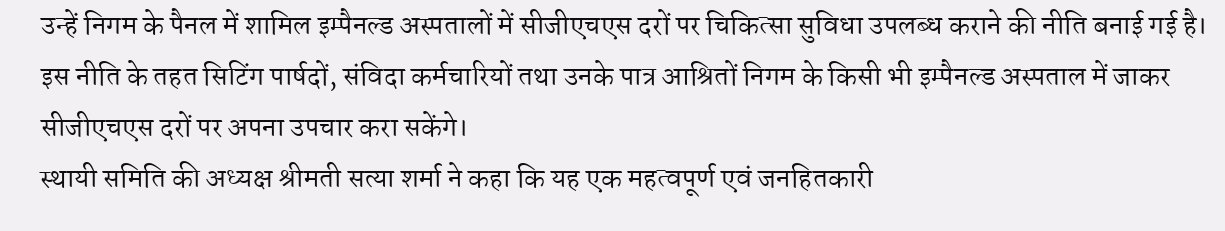उन्हें निगम के पैनल में शामिल इम्पैनल्ड अस्पतालों में सीजीएचएस दरों पर चिकित्सा सुविधा उपलब्ध कराने की नीति बनाई गई है। इस नीति के तहत सिटिंग पार्षदों, संविदा कर्मचारियों तथा उनके पात्र आश्रितों निगम के किसी भी इम्पैनल्ड अस्पताल में जाकर सीजीएचएस दरों पर अपना उपचार करा सकेंगे।
स्थायी समिति की अध्यक्ष श्रीमती सत्या शर्मा ने कहा कि यह एक महत्वपूर्ण एवं जनहितकारी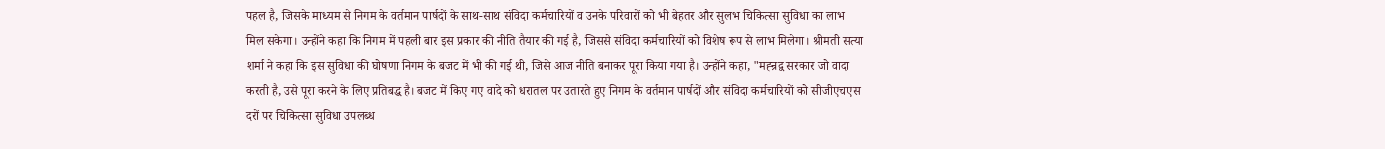पहल है, जिसके माध्यम से निगम के वर्तमान पार्षदों के साथ-साथ संविदा कर्मचारियों व उनके परिवारों को भी बेहतर और सुलभ चिकित्सा सुविधा का लाभ मिल सकेगा। उन्होंने कहा कि निगम में पहली बार इस प्रकार की नीति तैयार की गई है, जिससे संविदा कर्मचारियों को विशेष रूप से लाभ मिलेगा। श्रीमती सत्या शर्मा ने कहा कि इस सुविधा की घोषणा निगम के बजट में भी की गई थी, जिसे आज नीति बनाकर पूरा किया गया है। उन्होंने कहा, "मह्न्रद्व सरकार जो वादा करती है, उसे पूरा करने के लिए प्रतिबद्ध है। बजट में किए गए वादे को धरातल पर उतारते हुए निगम के वर्तमान पार्षदों और संविदा कर्मचारियों को सीजीएचएस दरों पर चिकित्सा सुविधा उपलब्ध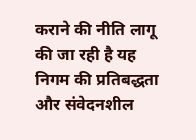कराने की नीति लागू की जा रही है यह निगम की प्रतिबद्धता और संवेदनशील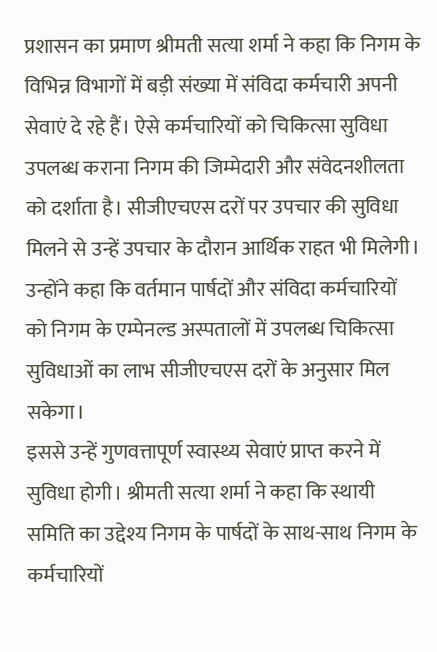प्रशासन का प्रमाण श्रीमती सत्या शर्मा ने कहा कि निगम के विभिन्न विभागों में बड़ी संख्या में संविदा कर्मचारी अपनी सेवाएं दे रहे हैं। ऐसे कर्मचारियों को चिकित्सा सुविधा उपलब्ध कराना निगम की जिम्मेदारी और संवेदनशीलता को दर्शाता है। सीजीएचएस दरों पर उपचार की सुविधा मिलने से उन्हें उपचार के दौरान आर्थिक राहत भी मिलेगी। उन्होंने कहा कि वर्तमान पार्षदों और संविदा कर्मचारियों को निगम के एम्पेनल्ड अस्पतालों में उपलब्ध चिकित्सा सुविधाओं का लाभ सीजीएचएस दरों के अनुसार मिल सकेगा।
इससे उन्हें गुणवत्तापूर्ण स्वास्थ्य सेवाएं प्राप्त करने में सुविधा होगी। श्रीमती सत्या शर्मा ने कहा कि स्थायी समिति का उद्देश्य निगम के पार्षदों के साथ-साथ निगम के कर्मचारियों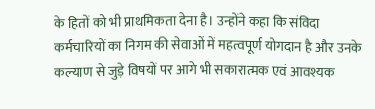के हितों को भी प्राथमिकता देना है। उन्होंने कहा कि संविदा कर्मचारियों का निगम की सेवाओं में महत्वपूर्ण योगदान है और उनके कल्याण से जुड़े विषयों पर आगे भी सकारात्मक एवं आवश्यक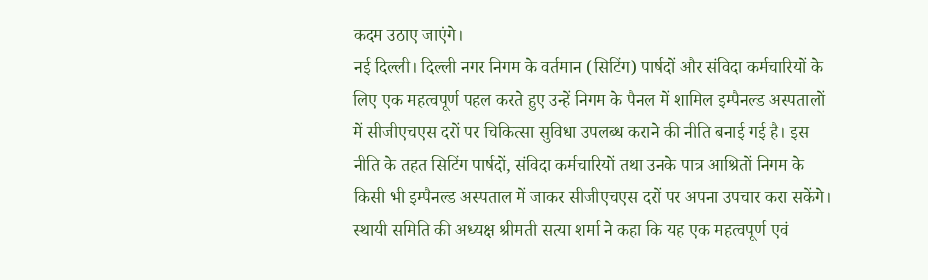कदम उठाए जाएंगे।
नई दिल्ली। दिल्ली नगर निगम के वर्तमान (सिटिंग) पार्षदों और संविदा कर्मचारियों के लिए एक महत्वपूर्ण पहल करते हुए उन्हें निगम के पैनल में शामिल इम्पैनल्ड अस्पतालों में सीजीएचएस दरों पर चिकित्सा सुविधा उपलब्ध कराने की नीति बनाई गई है। इस नीति के तहत सिटिंग पार्षदों, संविदा कर्मचारियों तथा उनके पात्र आश्रितों निगम के किसी भी इम्पैनल्ड अस्पताल में जाकर सीजीएचएस दरों पर अपना उपचार करा सकेंगे।
स्थायी समिति की अध्यक्ष श्रीमती सत्या शर्मा ने कहा कि यह एक महत्वपूर्ण एवं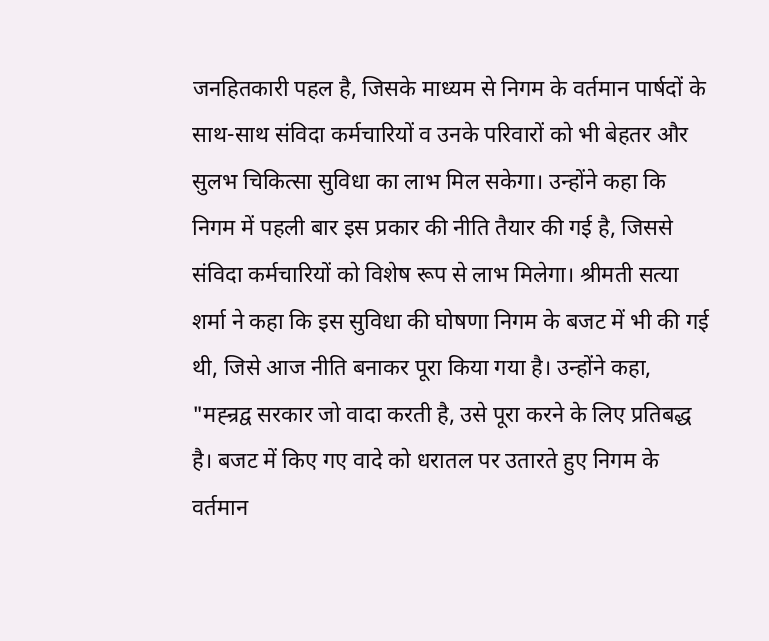जनहितकारी पहल है, जिसके माध्यम से निगम के वर्तमान पार्षदों के साथ-साथ संविदा कर्मचारियों व उनके परिवारों को भी बेहतर और सुलभ चिकित्सा सुविधा का लाभ मिल सकेगा। उन्होंने कहा कि निगम में पहली बार इस प्रकार की नीति तैयार की गई है, जिससे संविदा कर्मचारियों को विशेष रूप से लाभ मिलेगा। श्रीमती सत्या शर्मा ने कहा कि इस सुविधा की घोषणा निगम के बजट में भी की गई थी, जिसे आज नीति बनाकर पूरा किया गया है। उन्होंने कहा, "मह्न्रद्व सरकार जो वादा करती है, उसे पूरा करने के लिए प्रतिबद्ध है। बजट में किए गए वादे को धरातल पर उतारते हुए निगम के वर्तमान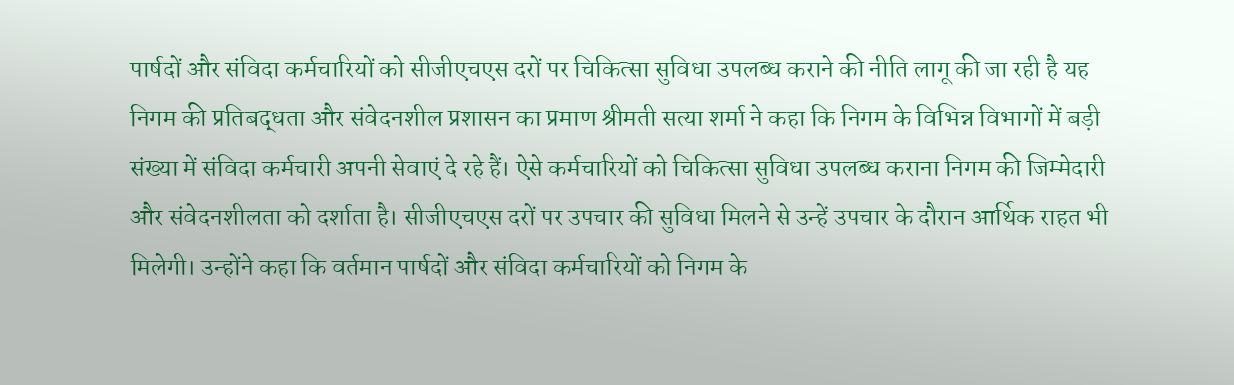पार्षदों और संविदा कर्मचारियों को सीजीएचएस दरों पर चिकित्सा सुविधा उपलब्ध कराने की नीति लागू की जा रही है यह निगम की प्रतिबद्धता और संवेदनशील प्रशासन का प्रमाण श्रीमती सत्या शर्मा ने कहा कि निगम के विभिन्न विभागों में बड़ी संख्या में संविदा कर्मचारी अपनी सेवाएं दे रहे हैं। ऐसे कर्मचारियों को चिकित्सा सुविधा उपलब्ध कराना निगम की जिम्मेदारी और संवेदनशीलता को दर्शाता है। सीजीएचएस दरों पर उपचार की सुविधा मिलने से उन्हें उपचार के दौरान आर्थिक राहत भी मिलेगी। उन्होंने कहा कि वर्तमान पार्षदों और संविदा कर्मचारियों को निगम के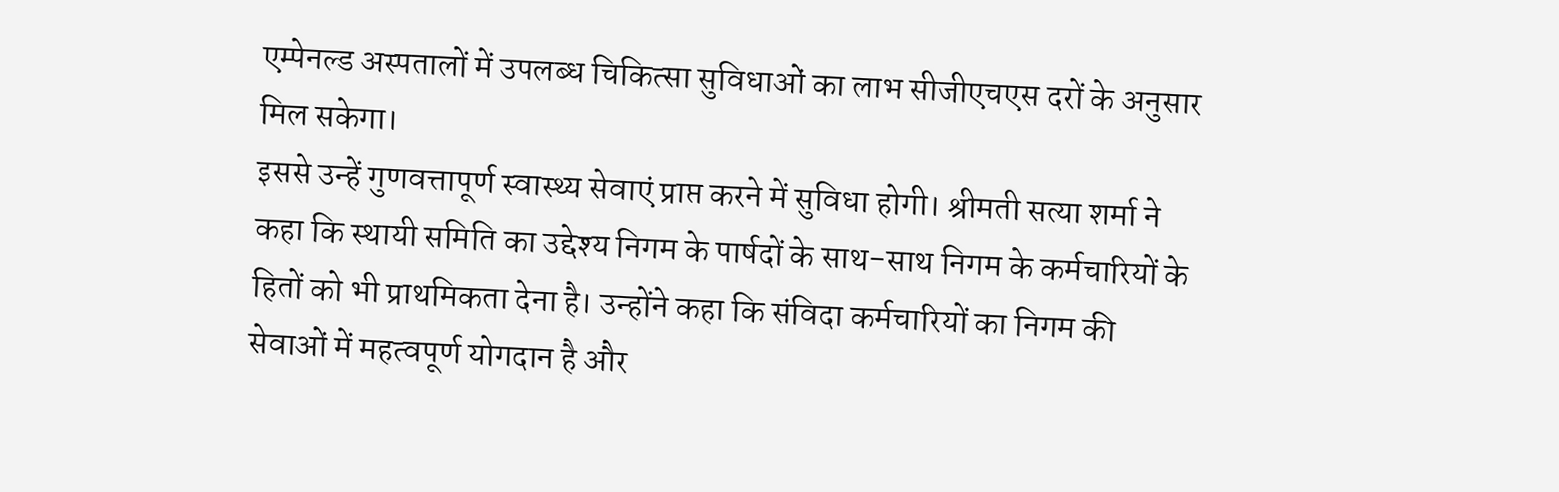एम्पेनल्ड अस्पतालों में उपलब्ध चिकित्सा सुविधाओं का लाभ सीजीएचएस दरों के अनुसार मिल सकेगा।
इससे उन्हें गुणवत्तापूर्ण स्वास्थ्य सेवाएं प्राप्त करने में सुविधा होगी। श्रीमती सत्या शर्मा ने कहा कि स्थायी समिति का उद्देश्य निगम के पार्षदों के साथ-साथ निगम के कर्मचारियों के हितों को भी प्राथमिकता देना है। उन्होंने कहा कि संविदा कर्मचारियों का निगम की सेवाओं में महत्वपूर्ण योगदान है और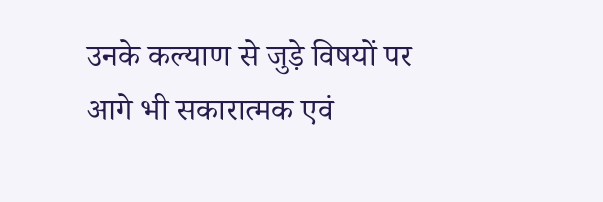उनके कल्याण से जुड़े विषयों पर आगे भी सकारात्मक एवं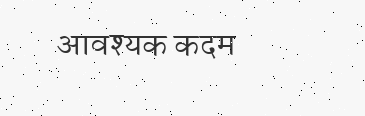आवश्यक कदम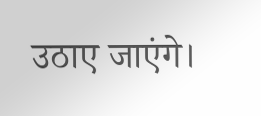उठाए जाएंगे।